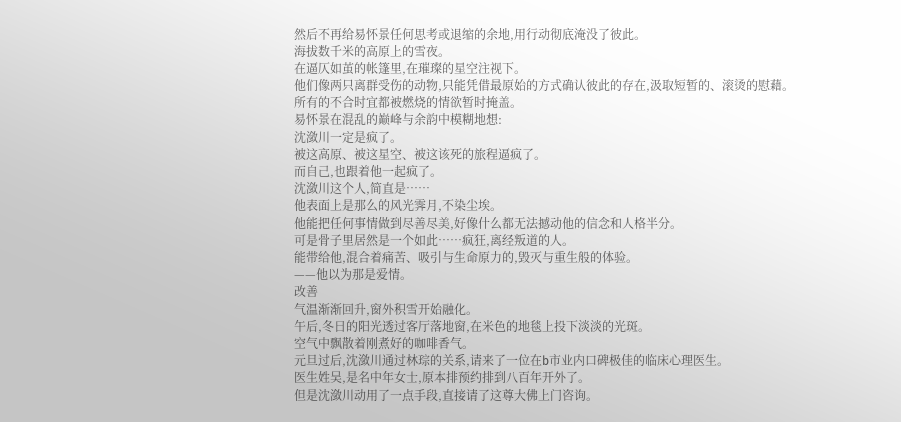然后不再给易怀景任何思考或退缩的余地,用行动彻底淹没了彼此。
海拔数千米的高原上的雪夜。
在逼仄如茧的帐篷里,在璀璨的星空注视下。
他们像两只离群受伤的动物,只能凭借最原始的方式确认彼此的存在,汲取短暂的、滚烫的慰藉。
所有的不合时宜都被燃烧的情欲暂时掩盖。
易怀景在混乱的巅峰与余韵中模糊地想:
沈潋川一定是疯了。
被这高原、被这星空、被这该死的旅程逼疯了。
而自己,也跟着他一起疯了。
沈潋川这个人,简直是……
他表面上是那么的风光霁月,不染尘埃。
他能把任何事情做到尽善尽美,好像什么都无法撼动他的信念和人格半分。
可是骨子里居然是一个如此……疯狂,离经叛道的人。
能带给他,混合着痛苦、吸引与生命原力的,毁灭与重生般的体验。
——他以为那是爱情。
改善
气温渐渐回升,窗外积雪开始融化。
午后,冬日的阳光透过客厅落地窗,在米色的地毯上投下淡淡的光斑。
空气中飘散着刚煮好的咖啡香气。
元旦过后,沈潋川通过林琮的关系,请来了一位在b市业内口碑极佳的临床心理医生。
医生姓吴,是名中年女士,原本排预约排到八百年开外了。
但是沈潋川动用了一点手段,直接请了这尊大佛上门咨询。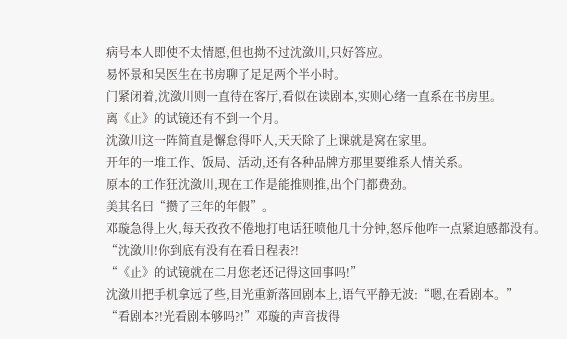病号本人即使不太情愿,但也拗不过沈潋川,只好答应。
易怀景和吴医生在书房聊了足足两个半小时。
门紧闭着,沈潋川则一直待在客厅,看似在读剧本,实则心绪一直系在书房里。
离《止》的试镜还有不到一个月。
沈潋川这一阵简直是懈怠得吓人,天天除了上课就是窝在家里。
开年的一堆工作、饭局、活动,还有各种品牌方那里要维系人情关系。
原本的工作狂沈潋川,现在工作是能推则推,出个门都费劲。
美其名曰“攒了三年的年假”。
邓璇急得上火,每天孜孜不倦地打电话狂喷他几十分钟,怒斥他咋一点紧迫感都没有。
“沈潋川!你到底有没有在看日程表?!
“《止》的试镜就在二月您老还记得这回事吗!”
沈潋川把手机拿远了些,目光重新落回剧本上,语气平静无波:“嗯,在看剧本。”
“看剧本?!光看剧本够吗?!”邓璇的声音拔得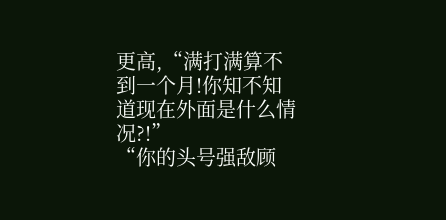更高,“满打满算不到一个月!你知不知道现在外面是什么情况?!”
“你的头号强敌顾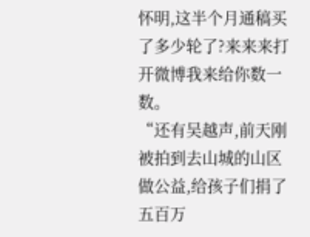怀明,这半个月通稿买了多少轮了?来来来打开微博我来给你数一数。
“还有吴越声,前天刚被拍到去山城的山区做公益,给孩子们捐了五百万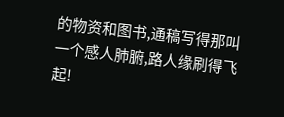的物资和图书,通稿写得那叫一个感人肺腑,路人缘刷得飞起!